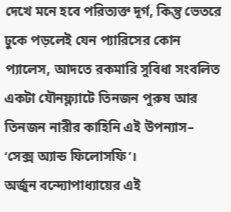দেখে মনে হবে পরিত্যক্ত দূর্গ, কিন্তু ভেতরে ঢুকে পড়লেই যেন প্যারিসের কোন প্যালেস, আদতে রকমারি সুবিধা সংবলিত একটা যৌনফ্ল্যাটে তিনজন পুরুষ আর তিনজন নারীর কাহিনি এই উপন্যাস– ‘সেক্স অ্যান্ড ফিলোসফি’।
অর্জুন বন্দ্যোপাধ্যায়ের এই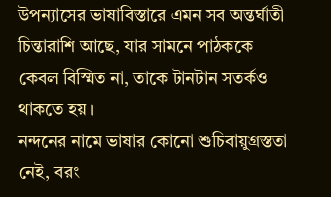উপন্যাসের ভাষাবিস্তারে এমন সব অন্তর্ঘাতী চিন্তারাশি আছে, যার সামনে পাঠককে কেবল বিস্মিত না, তাকে টানটান সতর্কও থাকতে হয়।
নন্দনের নামে ভাষার কোনো শুচিবায়ুগ্রস্ততা নেই, বরং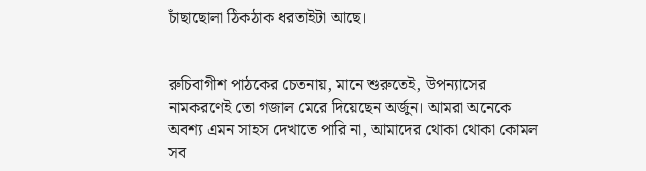চাঁছাছোলা ঠিকঠাক ধরতাইটা আছে।


রুচিবাগীশ পাঠকের চেতনায়, মানে শুরুতেই, উপন্যাসের নামকরণেই তো গজাল মেরে দিয়েছেন অর্জুন। আমরা অনেকে অবশ্য এমন সাহস দেখাতে পারি না, আমাদের থোকা থোকা কোমল সব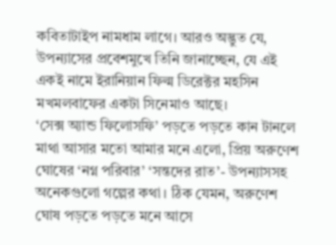কবিতাটাইপ নামধাম লাগে। আরও অদ্ভুত যে, উপন্যাসের প্রবেশমুখে তিনি জানাচ্ছেন, যে এই একই নামে ইরানিয়ান ফিল্ম ডিরেক্টর মহসিন মখমলবাফের একটা সিনেমাও আছে।
‘সেক্স অ্যান্ড ফিলোসফি’ পড়তে পড়তে কান টানলে মাথা আসার মতো আমার মনে এলো, প্রিয় অরুণেশ ঘোষের ‘নগ্ন পরিবার’ ‘সন্তদের রাত’- উপন্যাসসহ অনেকগুলো গল্পের কথা। ঠিক যেমন, অরুণেশ ঘোষ পড়তে পড়তে মনে আসে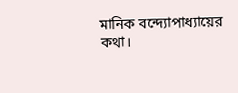মানিক বন্দ্যোপাধ্যায়ের কথা।